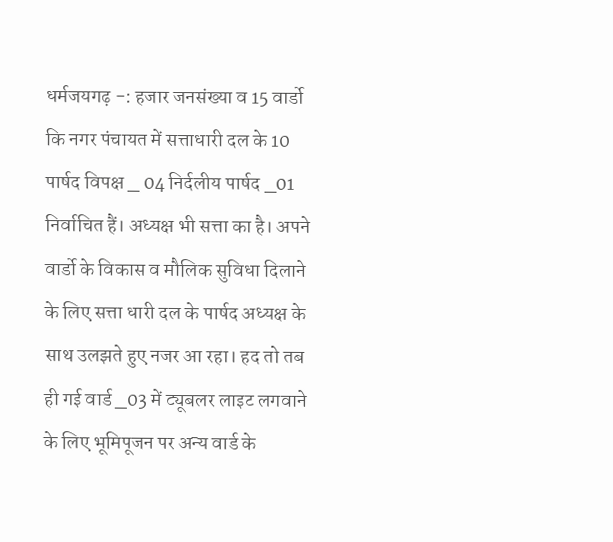धर्मजयगढ़ -: हजार जनसंख्या व 15 वार्डो कि नगर पंचायत में सत्ताधारी दल के 10 पार्षद विपक्ष _ 04 निर्दलीय पार्षद _01 निर्वाचित हैं। अध्यक्ष भी सत्ता का है। अपने वार्डो के विकास व मौलिक सुविधा दिलाने के लिए सत्ता धारी दल के पार्षद अध्यक्ष के साथ उलझते हुए नजर आ रहा। हद तो तब ही गई वार्ड _03 में ट्यूबलर लाइट लगवाने के लिए भूमिपूजन पर अन्य वार्ड के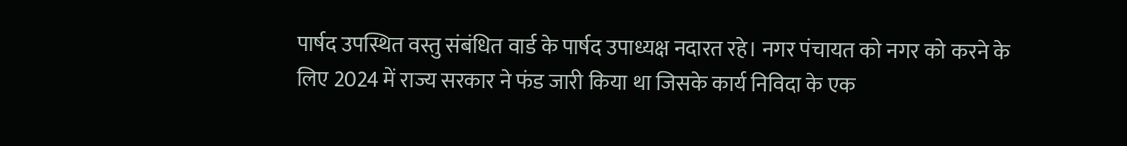पार्षद उपस्थित वस्तु संबंधित वार्ड के पार्षद उपाध्यक्ष नदारत रहे। नगर पंचायत को नगर को करने के लिए 2024 में राज्य सरकार ने फंड जारी किया था जिसके कार्य निविदा के एक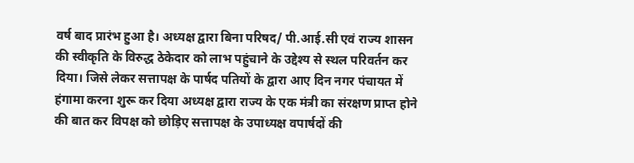वर्ष बाद प्रारंभ हुआ है। अध्यक्ष द्वारा बिना परिषद/ पी.आई.सी एवं राज्य शासन की स्वीकृति के विरुद्ध ठेकेदार को लाभ पहुंचाने के उद्देश्य से स्थल परिवर्तन कर दिया। जिसे लेकर सत्तापक्ष के पार्षद पतियों के द्वारा आए दिन नगर पंचायत में हंगामा करना शुरू कर दिया अध्यक्ष द्वारा राज्य के एक मंत्री का संरक्षण प्राप्त होने की बात कर विपक्ष को छोड़िए सत्तापक्ष के उपाध्यक्ष वपार्षदों की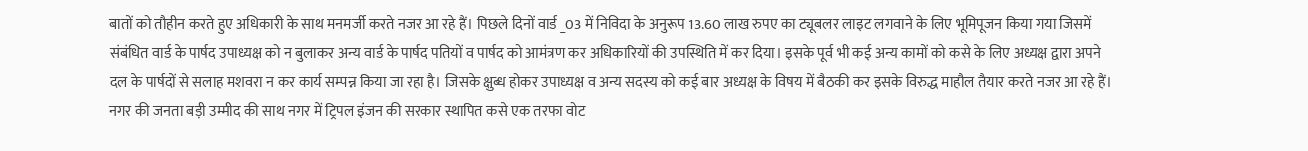बातों को तौहीन करते हुए अधिकारी के साथ मनमर्जी करते नजर आ रहे हैं। पिछले दिनों वार्ड _03 में निविदा के अनुरूप 13.60 लाख रुपए का ट्यूबलर लाइट लगवाने के लिए भूमिपूजन किया गया जिसमें संबंधित वार्ड के पार्षद उपाध्यक्ष को न बुलाकर अन्य वार्ड के पार्षद पतियों व पार्षद को आमंत्रण कर अधिकारियों की उपस्थिति में कर दिया। इसके पूर्व भी कई अन्य कामों को कसे के लिए अध्यक्ष द्वारा अपने दल के पार्षदों से सलाह मशवरा न कर कार्य सम्पन्न किया जा रहा है। जिसके क्षुब्ध होकर उपाध्यक्ष व अन्य सदस्य को कई बार अध्यक्ष के विषय में बैठकी कर इसके विरुद्ध माहौल तैयार करते नजर आ रहे हैं। नगर की जनता बड़ी उम्मीद की साथ नगर में ट्रिपल इंजन की सरकार स्थापित कसे एक तरफा वोट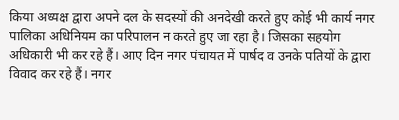किया अध्यक्ष द्वारा अपने दल के सदस्यों की अनदेखी करते हुए कोई भी कार्य नगर पालिका अधिनियम का परिपालन न करते हुए जा रहा है। जिसका सहयोग अधिकारी भी कर रहे हैं। आए दिन नगर पंचायत में पार्षद व उनके पतियों के द्वारा विवाद कर रहे हैं। नगर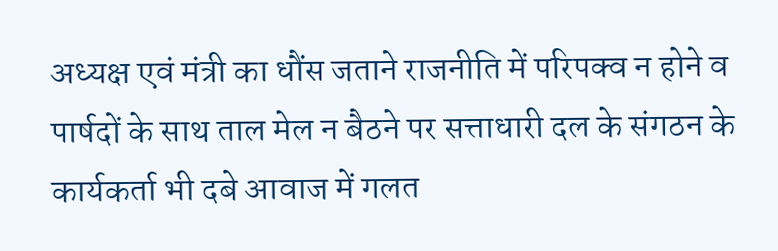अध्यक्ष एवं मंत्री का धौंस जताने राजनीति में परिपक्व न होने व पार्षदों के साथ ताल मेल न बैठने पर सत्ताधारी दल के संगठन के कार्यकर्ता भी दबे आवाज में गलत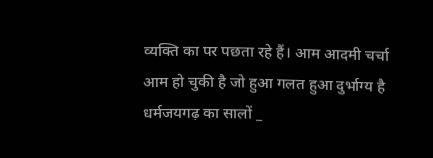व्यक्ति का पर पछता रहे हैं। आम आदमी चर्चा आम हो चुकी है जो हुआ गलत हुआ दुर्भाग्य है धर्मजयगढ़ का सालों _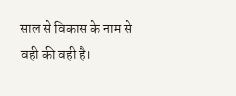साल से विकास के नाम से वही की वही है।